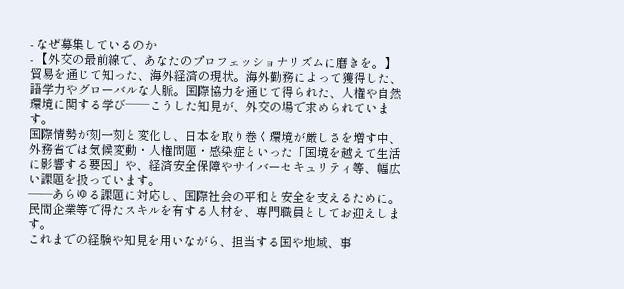- なぜ募集しているのか
- 【外交の最前線で、あなたのプロフェッショナリズムに磨きを。】
貿易を通じて知った、海外経済の現状。海外勤務によって獲得した、語学力やグローバルな人脈。国際協力を通じて得られた、人権や自然環境に関する学び──こうした知見が、外交の場で求められています。
国際情勢が刻一刻と変化し、日本を取り巻く環境が厳しさを増す中、外務省では気候変動・人権問題・感染症といった「国境を越えて生活に影響する要因」や、経済安全保障やサイバーセキュリティ等、幅広い課題を扱っています。
――あらゆる課題に対応し、国際社会の平和と安全を支えるために。民間企業等で得たスキルを有する人材を、専門職員としてお迎えします。
これまでの経験や知見を用いながら、担当する国や地域、事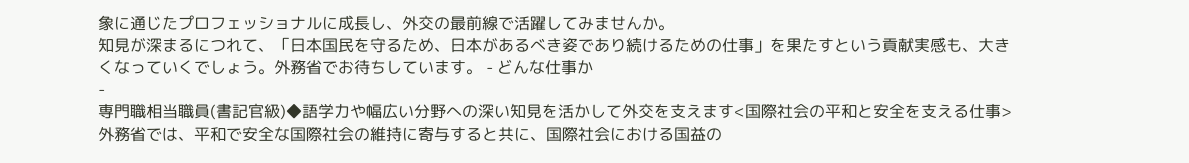象に通じたプロフェッショナルに成長し、外交の最前線で活躍してみませんか。
知見が深まるにつれて、「日本国民を守るため、日本があるべき姿であり続けるための仕事」を果たすという貢献実感も、大きくなっていくでしょう。外務省でお待ちしています。 - どんな仕事か
-
専門職相当職員(書記官級)◆語学力や幅広い分野への深い知見を活かして外交を支えます<国際社会の平和と安全を支える仕事>
外務省では、平和で安全な国際社会の維持に寄与すると共に、国際社会における国益の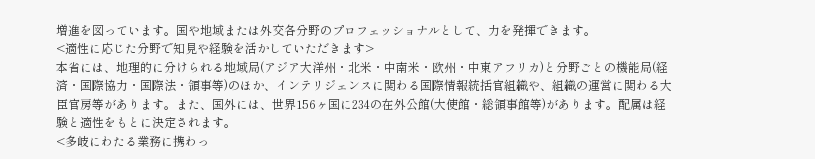増進を図っています。国や地域または外交各分野のプロフェッショナルとして、力を発揮できます。
<適性に応じた分野で知見や経験を活かしていただきます>
本省には、地理的に分けられる地域局(アジア大洋州・北米・中南米・欧州・中東アフリカ)と分野ごとの機能局(経済・国際協力・国際法・領事等)のほか、インテリジェンスに関わる国際情報統括官組織や、組織の運営に関わる大臣官房等があります。また、国外には、世界156ヶ国に234の在外公館(大使館・総領事館等)があります。配属は経験と適性をもとに決定されます。
<多岐にわたる業務に携わっ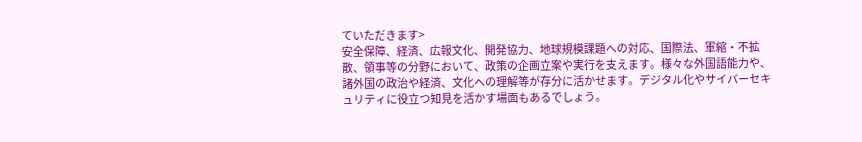ていただきます>
安全保障、経済、広報文化、開発協力、地球規模課題への対応、国際法、軍縮・不拡散、領事等の分野において、政策の企画立案や実行を支えます。様々な外国語能力や、諸外国の政治や経済、文化への理解等が存分に活かせます。デジタル化やサイバーセキュリティに役立つ知見を活かす場面もあるでしょう。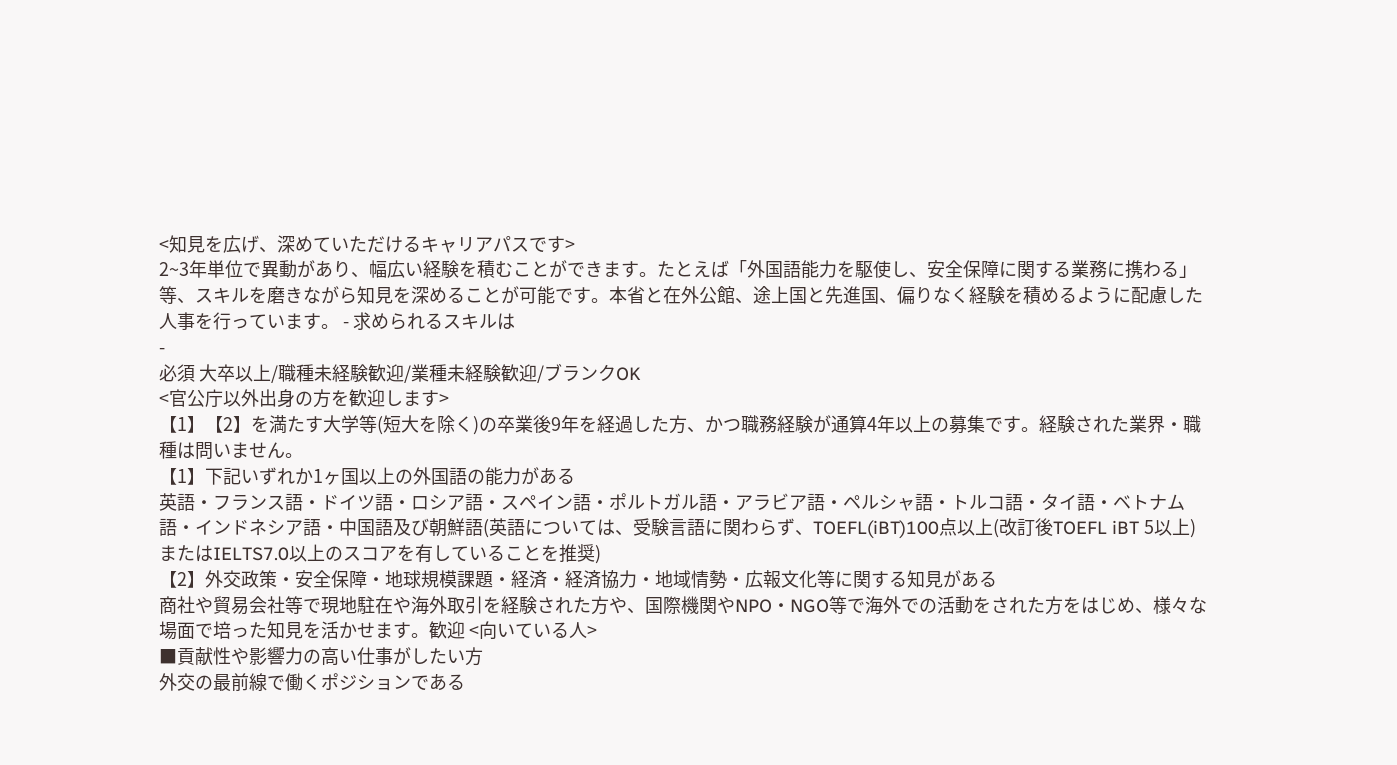<知見を広げ、深めていただけるキャリアパスです>
2~3年単位で異動があり、幅広い経験を積むことができます。たとえば「外国語能力を駆使し、安全保障に関する業務に携わる」等、スキルを磨きながら知見を深めることが可能です。本省と在外公館、途上国と先進国、偏りなく経験を積めるように配慮した人事を行っています。 - 求められるスキルは
-
必須 大卒以上/職種未経験歓迎/業種未経験歓迎/ブランクOK
<官公庁以外出身の方を歓迎します>
【1】【2】を満たす大学等(短大を除く)の卒業後9年を経過した方、かつ職務経験が通算4年以上の募集です。経験された業界・職種は問いません。
【1】下記いずれか1ヶ国以上の外国語の能力がある
英語・フランス語・ドイツ語・ロシア語・スペイン語・ポルトガル語・アラビア語・ペルシャ語・トルコ語・タイ語・ベトナム語・インドネシア語・中国語及び朝鮮語(英語については、受験言語に関わらず、TOEFL(iBT)100点以上(改訂後TOEFL iBT 5以上)またはIELTS7.0以上のスコアを有していることを推奨)
【2】外交政策・安全保障・地球規模課題・経済・経済協力・地域情勢・広報文化等に関する知見がある
商社や貿易会社等で現地駐在や海外取引を経験された方や、国際機関やNPO・NGO等で海外での活動をされた方をはじめ、様々な場面で培った知見を活かせます。歓迎 <向いている人>
■貢献性や影響力の高い仕事がしたい方
外交の最前線で働くポジションである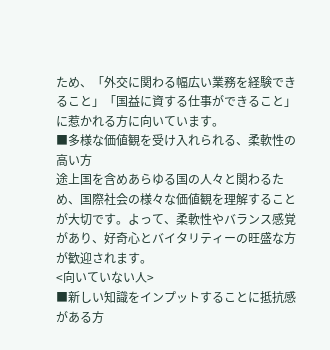ため、「外交に関わる幅広い業務を経験できること」「国益に資する仕事ができること」に惹かれる方に向いています。
■多様な価値観を受け入れられる、柔軟性の高い方
途上国を含めあらゆる国の人々と関わるため、国際社会の様々な価値観を理解することが大切です。よって、柔軟性やバランス感覚があり、好奇心とバイタリティーの旺盛な方が歓迎されます。
<向いていない人>
■新しい知識をインプットすることに抵抗感がある方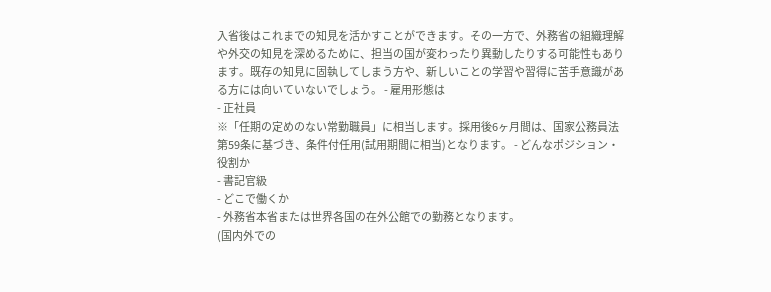入省後はこれまでの知見を活かすことができます。その一方で、外務省の組織理解や外交の知見を深めるために、担当の国が変わったり異動したりする可能性もあります。既存の知見に固執してしまう方や、新しいことの学習や習得に苦手意識がある方には向いていないでしょう。 - 雇用形態は
- 正社員
※「任期の定めのない常勤職員」に相当します。採用後6ヶ月間は、国家公務員法第59条に基づき、条件付任用(試用期間に相当)となります。 - どんなポジション・役割か
- 書記官級
- どこで働くか
- 外務省本省または世界各国の在外公館での勤務となります。
(国内外での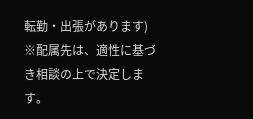転勤・出張があります)
※配属先は、適性に基づき相談の上で決定します。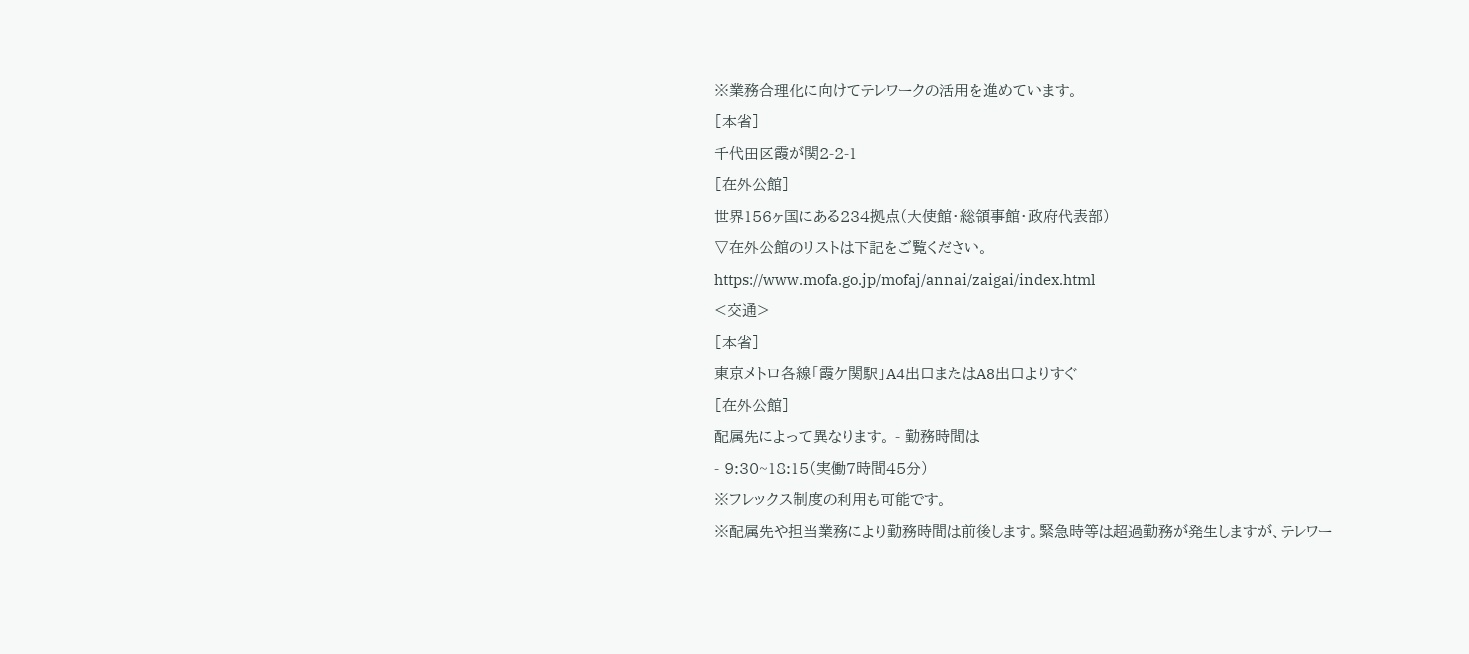※業務合理化に向けてテレワークの活用を進めています。
[本省]
千代田区霞が関2-2-1
[在外公館]
世界156ヶ国にある234拠点(大使館・総領事館・政府代表部)
▽在外公館のリストは下記をご覧ください。
https://www.mofa.go.jp/mofaj/annai/zaigai/index.html
<交通>
[本省]
東京メトロ各線「霞ケ関駅」A4出口またはA8出口よりすぐ
[在外公館]
配属先によって異なります。 - 勤務時間は
- 9:30~18:15(実働7時間45分)
※フレックス制度の利用も可能です。
※配属先や担当業務により勤務時間は前後します。緊急時等は超過勤務が発生しますが、テレワー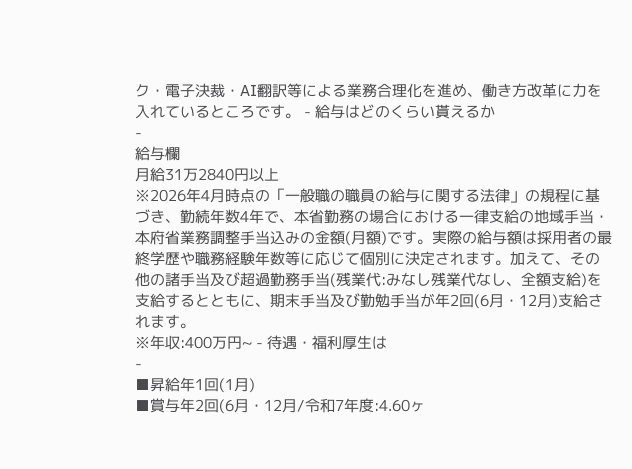ク・電子決裁・AI翻訳等による業務合理化を進め、働き方改革に力を入れているところです。 - 給与はどのくらい貰えるか
-
給与欄
月給31万2840円以上
※2026年4月時点の「一般職の職員の給与に関する法律」の規程に基づき、勤続年数4年で、本省勤務の場合における一律支給の地域手当・本府省業務調整手当込みの金額(月額)です。実際の給与額は採用者の最終学歴や職務経験年数等に応じて個別に決定されます。加えて、その他の諸手当及び超過勤務手当(残業代:みなし残業代なし、全額支給)を支給するとともに、期末手当及び勤勉手当が年2回(6月・12月)支給されます。
※年収:400万円~ - 待遇・福利厚生は
-
■昇給年1回(1月)
■賞与年2回(6月・12月/令和7年度:4.60ヶ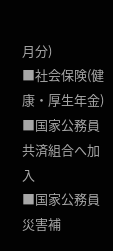月分)
■社会保険(健康・厚生年金)
■国家公務員共済組合へ加入
■国家公務員災害補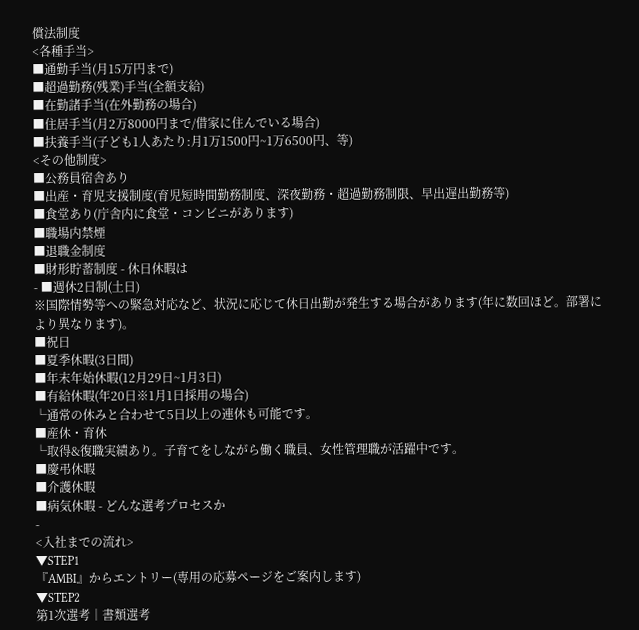償法制度
<各種手当>
■通勤手当(月15万円まで)
■超過勤務(残業)手当(全額支給)
■在勤諸手当(在外勤務の場合)
■住居手当(月2万8000円まで/借家に住んでいる場合)
■扶養手当(子ども1人あたり:月1万1500円~1万6500円、等)
<その他制度>
■公務員宿舎あり
■出産・育児支援制度(育児短時間勤務制度、深夜勤務・超過勤務制限、早出遅出勤務等)
■食堂あり(庁舎内に食堂・コンビニがあります)
■職場内禁煙
■退職金制度
■財形貯蓄制度 - 休日休暇は
- ■週休2日制(土日)
※国際情勢等への緊急対応など、状況に応じて休日出勤が発生する場合があります(年に数回ほど。部署により異なります)。
■祝日
■夏季休暇(3日間)
■年末年始休暇(12月29日~1月3日)
■有給休暇(年20日※1月1日採用の場合)
└通常の休みと合わせて5日以上の連休も可能です。
■産休・育休
└取得&復職実績あり。子育てをしながら働く職員、女性管理職が活躍中です。
■慶弔休暇
■介護休暇
■病気休暇 - どんな選考プロセスか
-
<入社までの流れ>
▼STEP1
『AMBI』からエントリー(専用の応募ページをご案内します)
▼STEP2
第1次選考│書類選考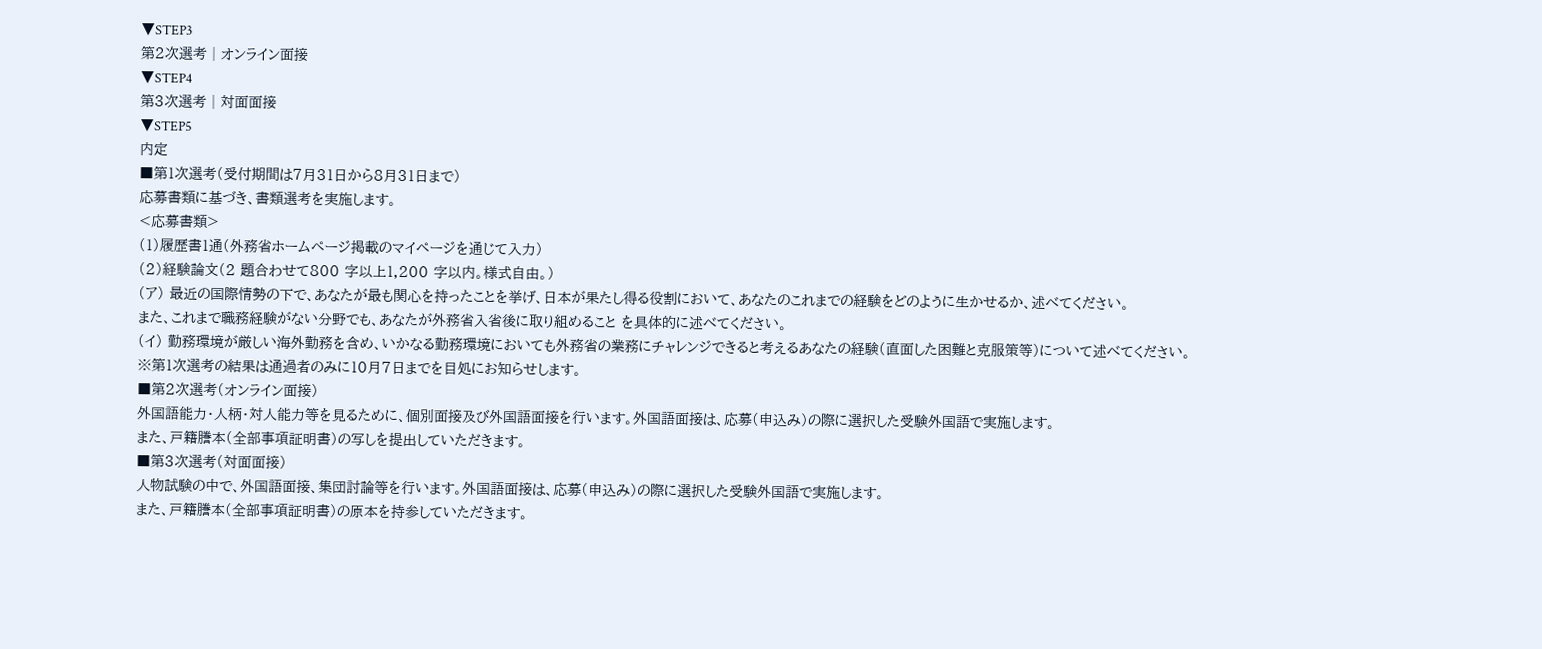▼STEP3
第2次選考│オンライン面接
▼STEP4
第3次選考│対面面接
▼STEP5
内定
■第1次選考(受付期間は7月31日から8月31日まで)
応募書類に基づき、書類選考を実施します。
<応募書類>
(1)履歴書1通(外務省ホームページ掲載のマイページを通じて入力)
(2)経験論文(2 題合わせて800 字以上1,200 字以内。様式自由。)
(ア) 最近の国際情勢の下で、あなたが最も関心を持ったことを挙げ、日本が果たし得る役割において、あなたのこれまでの経験をどのように生かせるか、述べてください。
また、これまで職務経験がない分野でも、あなたが外務省入省後に取り組めること を具体的に述べてください。
(イ) 勤務環境が厳しい海外勤務を含め、いかなる勤務環境においても外務省の業務にチャレンジできると考えるあなたの経験(直面した困難と克服策等)について述べてください。
※第1次選考の結果は通過者のみに10月7日までを目処にお知らせします。
■第2次選考(オンライン面接)
外国語能力・人柄・対人能力等を見るために、個別面接及び外国語面接を行います。外国語面接は、応募(申込み)の際に選択した受験外国語で実施します。
また、戸籍謄本(全部事項証明書)の写しを提出していただきます。
■第3次選考(対面面接)
人物試験の中で、外国語面接、集団討論等を行います。外国語面接は、応募(申込み)の際に選択した受験外国語で実施します。
また、戸籍謄本(全部事項証明書)の原本を持参していただきます。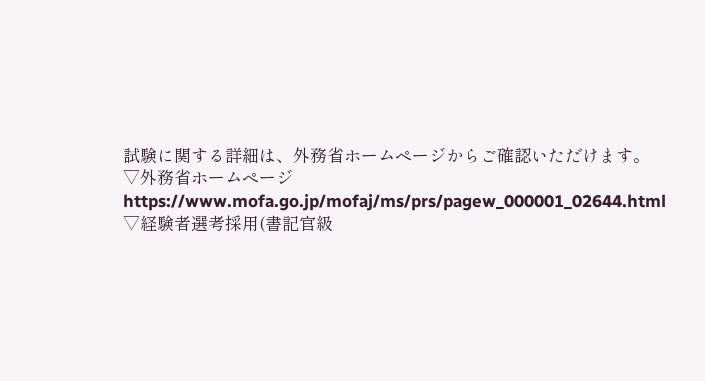試験に関する詳細は、外務省ホームページからご確認いただけます。
▽外務省ホームページ
https://www.mofa.go.jp/mofaj/ms/prs/pagew_000001_02644.html
▽経験者選考採用(書記官級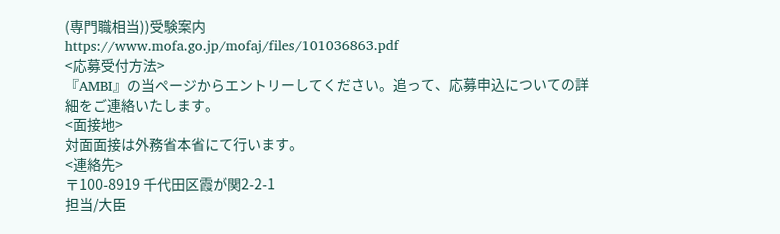(専門職相当))受験案内
https://www.mofa.go.jp/mofaj/files/101036863.pdf
<応募受付方法>
『AMBI』の当ページからエントリーしてください。追って、応募申込についての詳細をご連絡いたします。
<面接地>
対面面接は外務省本省にて行います。
<連絡先>
〒100-8919 千代田区霞が関2-2-1
担当/大臣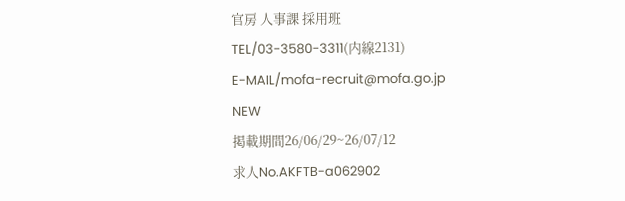官房 人事課 採用班
TEL/03-3580-3311(内線2131)
E-MAIL/mofa-recruit@mofa.go.jp
NEW
掲載期間26/06/29~26/07/12
求人No.AKFTB-a062902